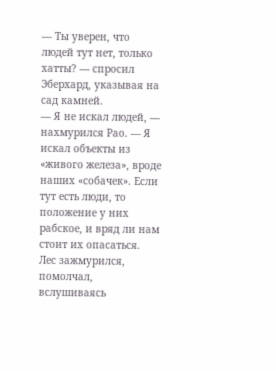— Ты уверен, что людей тут нет, только хатты? — спросил Эберхард, указывая на сад камней.
— Я не искал людей, — нахмурился Рао. — Я искал объекты из «живого железа», вроде наших «собачек». Если тут есть люди, то положение у них рабское, и вряд ли нам стоит их опасаться.
Лес зажмурился, помолчал, вслушиваясь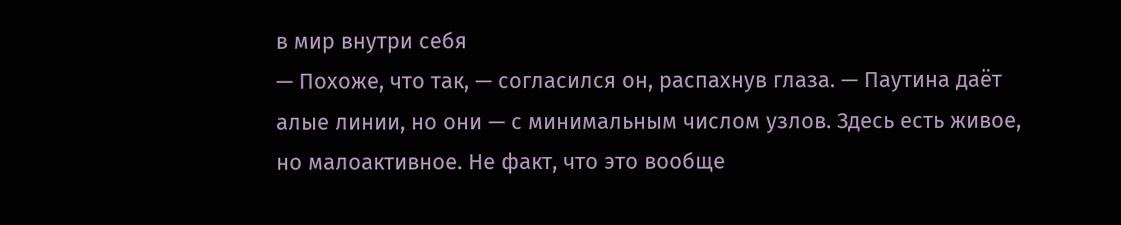в мир внутри себя
— Похоже, что так, — согласился он, распахнув глаза. — Паутина даёт алые линии, но они — с минимальным числом узлов. Здесь есть живое, но малоактивное. Не факт, что это вообще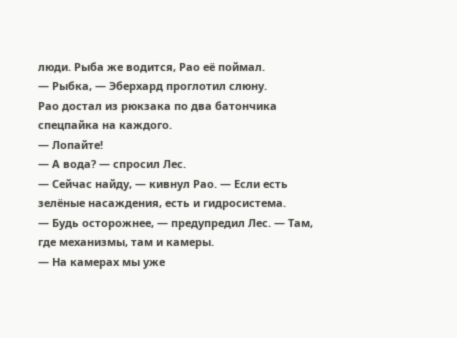люди. Рыба же водится, Рао её поймал.
— Рыбка, — Эберхард проглотил слюну.
Рао достал из рюкзака по два батончика спецпайка на каждого.
— Лопайте!
— А вода? — спросил Лес.
— Сейчас найду, — кивнул Рао. — Если есть зелёные насаждения, есть и гидросистема.
— Будь осторожнее, — предупредил Лес. — Там, где механизмы, там и камеры.
— На камерах мы уже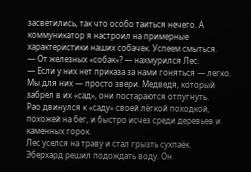засветились, так что особо таиться нечего. А коммуникатор я настроил на примерные характеристики наших собачек. Успеем смыться.
— От железных «собак»? — нахмурился Лес.
— Если у них нет приказа за нами гоняться — легко. Мы для них — просто звери. Медведя, который забрел в их «сад», они постараются отпугнуть.
Рао двинулся к «саду» своей лёгкой походкой, похожей на бег, и быстро исчез среди деревьев и каменных горок.
Лес уселся на траву и стал грызть сухпаёк.
Эберхард решил подождать воду. Он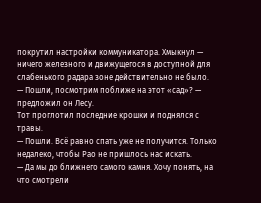покрутил настройки коммуникатора. Хмыкнул — ничего железного и движущегося в доступной для слабенького радара зоне действительно не было.
— Пошли, посмотрим поближе на этот «сад»? — предложил он Лесу.
Тот проглотил последние крошки и поднялся с травы.
— Пошли. Всё равно спать уже не получится. Только недалеко, чтобы Рао не пришлось нас искать.
— Да мы до ближнего самого камня. Хочу понять, на что смотрели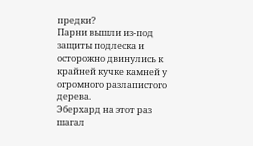предки?
Парни вышли из-под защиты подлеска и осторожно двинулись к крайней кучке камней у огромного разлапистого дерева.
Эберхард на этот раз шагал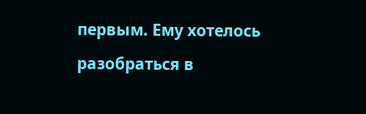первым. Ему хотелось разобраться в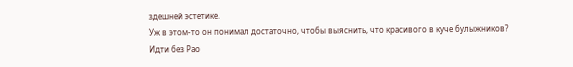здешней эстетике.
Уж в этом-то он понимал достаточно, чтобы выяснить, что красивого в куче булыжников?
Идти без Рао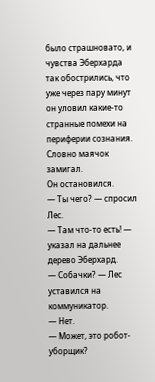было страшновато, и чувства Эберхарда так обострились, что уже через пару минут он уловил какие-то странные помехи на периферии сознания. Словно маячок замигал.
Он остановился.
— Ты чего? — спросил Лес.
— Там что-то есть! — указал на дальнее дерево Эберхард.
— Собачки? — Лес уставился на коммуникатор.
— Нет.
— Может, это робот-уборщик?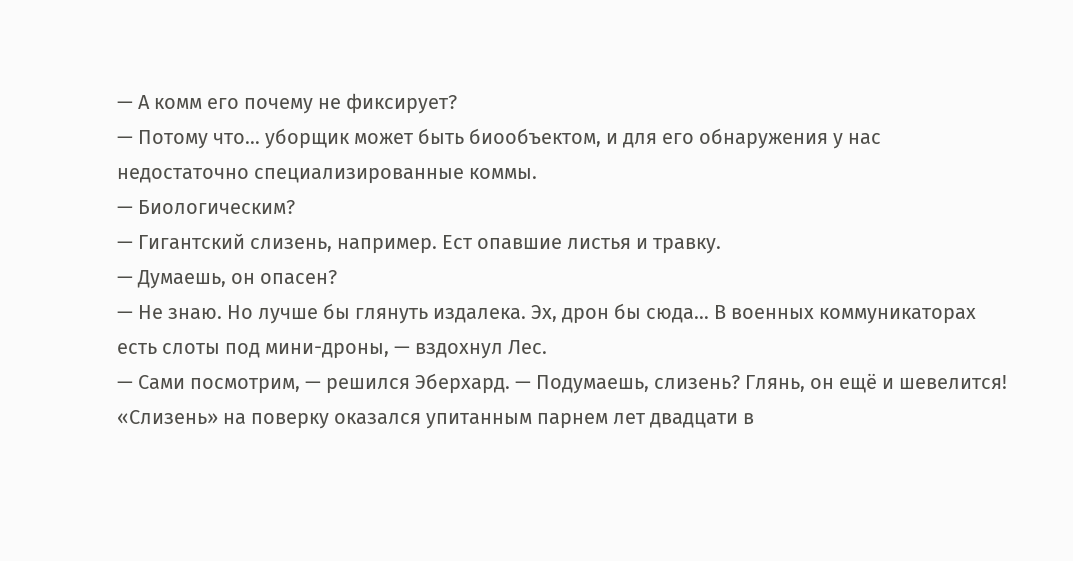— А комм его почему не фиксирует?
— Потому что… уборщик может быть биообъектом, и для его обнаружения у нас недостаточно специализированные коммы.
— Биологическим?
— Гигантский слизень, например. Ест опавшие листья и травку.
— Думаешь, он опасен?
— Не знаю. Но лучше бы глянуть издалека. Эх, дрон бы сюда… В военных коммуникаторах есть слоты под мини-дроны, — вздохнул Лес.
— Сами посмотрим, — решился Эберхард. — Подумаешь, слизень? Глянь, он ещё и шевелится!
«Слизень» на поверку оказался упитанным парнем лет двадцати в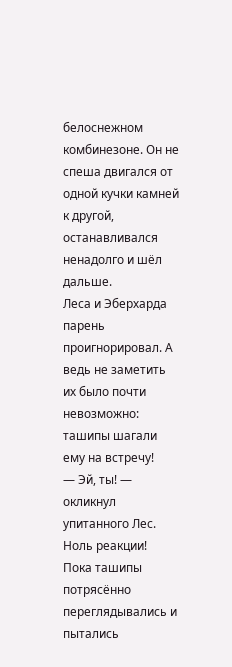белоснежном комбинезоне. Он не спеша двигался от одной кучки камней к другой, останавливался ненадолго и шёл дальше.
Леса и Эберхарда парень проигнорировал. А ведь не заметить их было почти невозможно: ташипы шагали ему на встречу!
— Эй, ты! — окликнул упитанного Лес.
Ноль реакции!
Пока ташипы потрясённо переглядывались и пытались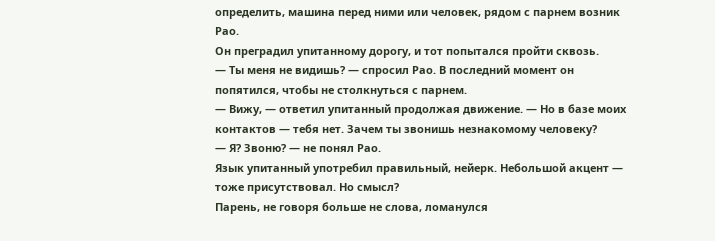определить, машина перед ними или человек, рядом с парнем возник Рао.
Он преградил упитанному дорогу, и тот попытался пройти сквозь.
— Ты меня не видишь? — спросил Рао. В последний момент он попятился, чтобы не столкнуться с парнем.
— Вижу, — ответил упитанный продолжая движение. — Но в базе моих контактов — тебя нет. Зачем ты звонишь незнакомому человеку?
— Я? Звоню? — не понял Рао.
Язык упитанный употребил правильный, нейерк. Небольшой акцент — тоже присутствовал. Но смысл?
Парень, не говоря больше не слова, ломанулся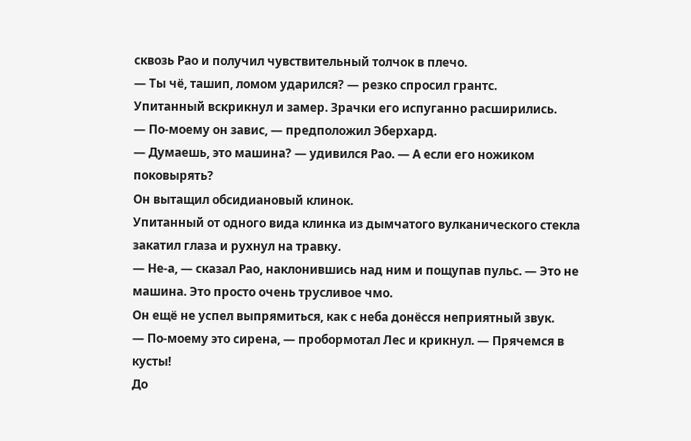сквозь Рао и получил чувствительный толчок в плечо.
— Ты чё, ташип, ломом ударился? — резко спросил грантс.
Упитанный вскрикнул и замер. Зрачки его испуганно расширились.
— По-моему он завис, — предположил Эберхард.
— Думаешь, это машина? — удивился Рао. — А если его ножиком поковырять?
Он вытащил обсидиановый клинок.
Упитанный от одного вида клинка из дымчатого вулканического стекла закатил глаза и рухнул на травку.
— Не-а, — сказал Рао, наклонившись над ним и пощупав пульс. — Это не машина. Это просто очень трусливое чмо.
Он ещё не успел выпрямиться, как с неба донёсся неприятный звук.
— По-моему это сирена, — пробормотал Лес и крикнул. — Прячемся в кусты!
До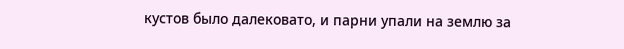кустов было далековато, и парни упали на землю за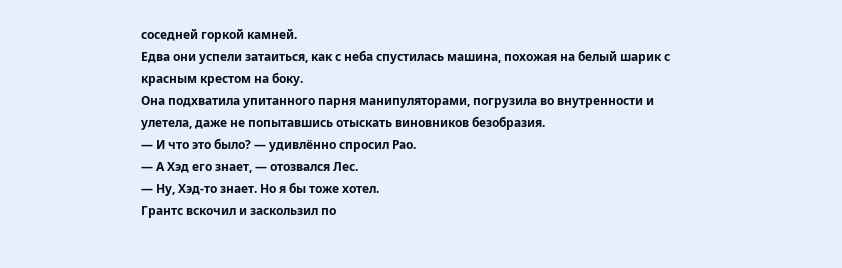соседней горкой камней.
Едва они успели затаиться, как с неба спустилась машина, похожая на белый шарик с красным крестом на боку.
Она подхватила упитанного парня манипуляторами, погрузила во внутренности и улетела, даже не попытавшись отыскать виновников безобразия.
— И что это было? — удивлённо спросил Рао.
— А Хэд его знает, — отозвался Лес.
— Ну, Хэд-то знает. Но я бы тоже хотел.
Грантс вскочил и заскользил по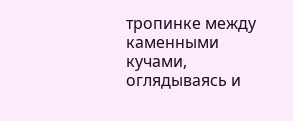тропинке между каменными кучами, оглядываясь и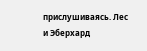прислушиваясь. Лес и Эберхард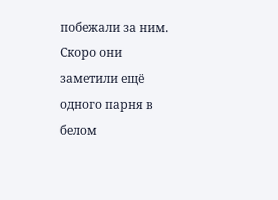побежали за ним.
Скоро они заметили ещё одного парня в белом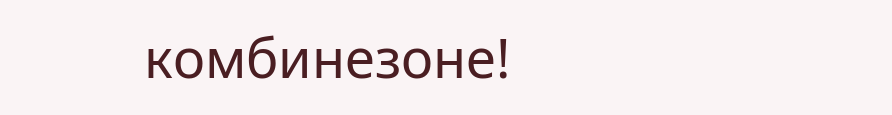комбинезоне!